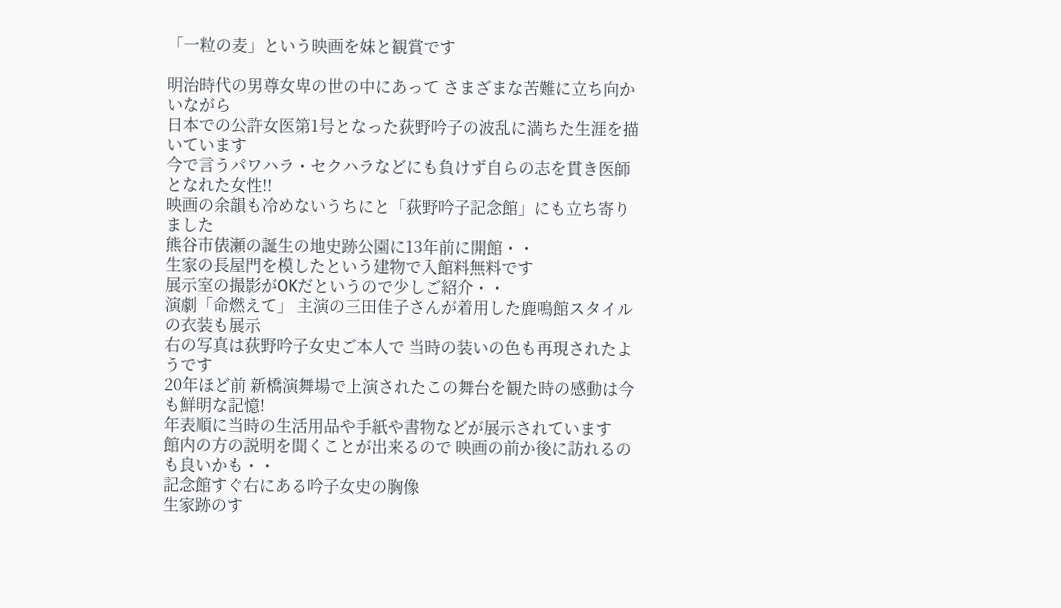「一粒の麦」という映画を妹と観賞です

明治時代の男尊女卑の世の中にあって さまざまな苦難に立ち向かいながら
日本での公許女医第1号となった荻野吟子の波乱に満ちた生涯を描いています
今で言うパワハラ・セクハラなどにも負けず自らの志を貫き医師となれた女性!!
映画の余韻も冷めないうちにと「荻野吟子記念館」にも立ち寄りました
熊谷市俵瀬の誕生の地史跡公園に13年前に開館・・
生家の長屋門を模したという建物で入館料無料です
展示室の撮影がOKだというので少しご紹介・・
演劇「命燃えて」 主演の三田佳子さんが着用した鹿鳴館スタイルの衣装も展示
右の写真は荻野吟子女史ご本人で 当時の装いの色も再現されたようです
20年ほど前 新橋演舞場で上演されたこの舞台を観た時の感動は今も鮮明な記憶!
年表順に当時の生活用品や手紙や書物などが展示されています
館内の方の説明を聞くことが出来るので 映画の前か後に訪れるのも良いかも・・
記念館すぐ右にある吟子女史の胸像
生家跡のす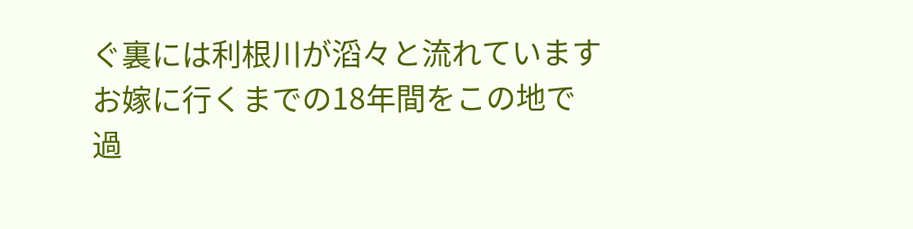ぐ裏には利根川が滔々と流れています
お嫁に行くまでの18年間をこの地で過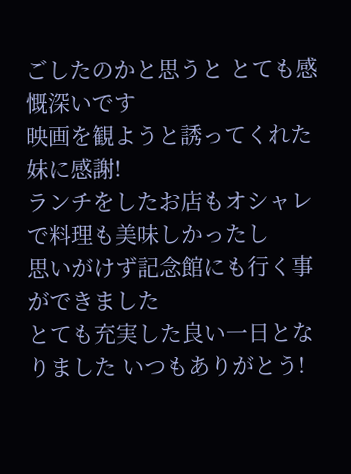ごしたのかと思うと とても感慨深いです
映画を観ようと誘ってくれた妹に感謝!
ランチをしたお店もオシャレで料理も美味しかったし
思いがけず記念館にも行く事ができました
とても充実した良い一日となりました いつもありがとう!